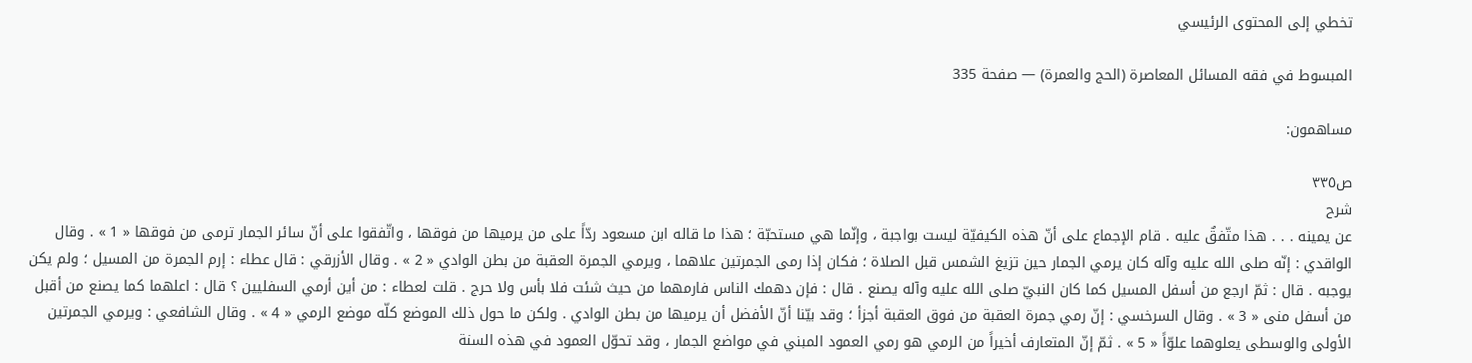تخطي إلى المحتوى الرئيسي

المبسوط في فقه المسائل المعاصرة (الحج والعمرة) — صفحة 335

مساهمون:

ص٣٣٥
شرح
عن يمينه . . . هذا متّفقٌ عليه . قام الإجماع على أنّ هذه الكيفيّة ليست بواجبة ، وإنّما هي مستحبّة ؛ هذا ما قاله ابن مسعود ردّاً على من يرميها من فوقها ، واتّفقوا على أنّ سائر الجمار ترمى من فوقها « 1 » . وقال الواقدي : إنّه صلى الله عليه وآله كان يرمي الجمار حين تزيغ الشمس قبل الصلاة ؛ فكان إذا رمى الجمرتين علاهما ، ويرمي الجمرة العقبة من بطن الوادي « 2 » . وقال الأزرقي : قال عطاء : إرم الجمرة من المسيل ؛ ولم يكن يوجبه . قال : ثمّ ارجع من أسفل المسيل كما كان النبيّ صلى الله عليه وآله يصنع . قال : فإن دهمك الناس فارمهما من حيث شئت فلا بأس ولا حرج . قلت لعطاء : من أين أرمي السفليين ؟ قال : اعلهما كما يصنع من أقبل من أسفل منى « 3 » . وقال السرخسي : إنّ رمي جمرة العقبة من فوق العقبة أجزأ ؛ وقد بيّنا أنّ الأفضل أن يرميها من بطن الوادي . ولكن ما حول ذلك الموضع كلّه موضع الرمي « 4 » . وقال الشافعي : ويرمي الجمرتين الأولى والوسطى يعلوهما علوّاً « 5 » . ثمّ إنّ المتعارف أخيراً من الرمي هو رمي العمود المبني في مواضع الجمار ، وقد تحوّل العمود في هذه السنة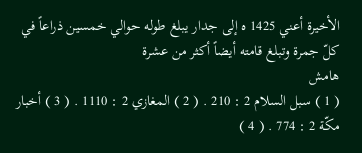الأخيرة أعني 1425 ه إلى جدار يبلغ طوله حوالي خمسين ذراعاً في كلّ جمرة وتبلغ قامته أيضاً أكثر من عشرة
هامش
( 1 ) سبل السلام 2 : 210 . ( 2 ) المغازي 2 : 1110 . ( 3 ) أخبار مكّة 2 : 774 . ( 4 )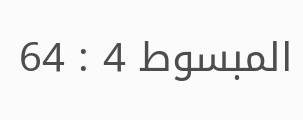المبسوط 4 : 64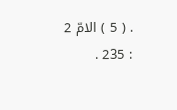. ( 5 ) الامّ 2 : 235 .